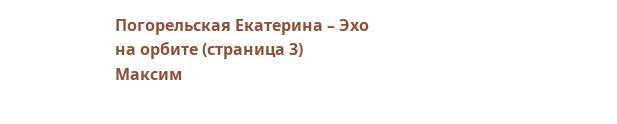Погорельская Екатерина – Эхо на орбите (страница 3)
Максим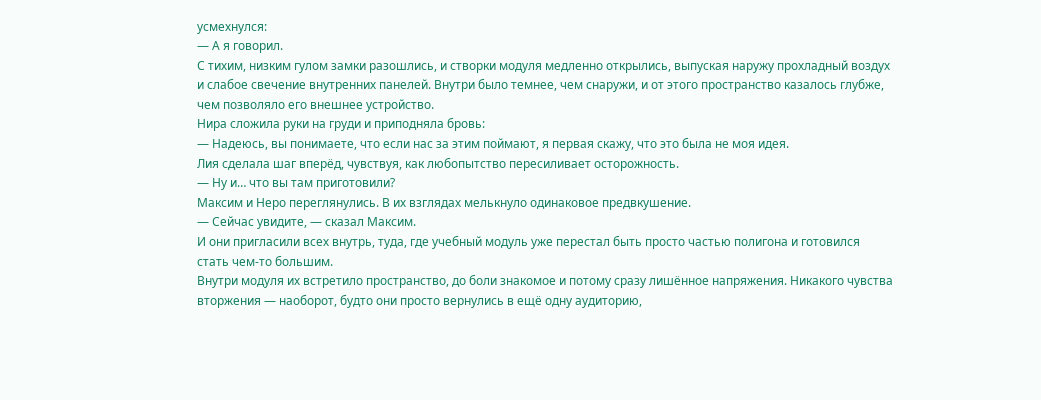усмехнулся:
— А я говорил.
С тихим, низким гулом замки разошлись, и створки модуля медленно открылись, выпуская наружу прохладный воздух и слабое свечение внутренних панелей. Внутри было темнее, чем снаружи, и от этого пространство казалось глубже, чем позволяло его внешнее устройство.
Нира сложила руки на груди и приподняла бровь:
— Надеюсь, вы понимаете, что если нас за этим поймают, я первая скажу, что это была не моя идея.
Лия сделала шаг вперёд, чувствуя, как любопытство пересиливает осторожность.
— Ну и… что вы там приготовили?
Максим и Неро переглянулись. В их взглядах мелькнуло одинаковое предвкушение.
— Сейчас увидите, — сказал Максим.
И они пригласили всех внутрь, туда, где учебный модуль уже перестал быть просто частью полигона и готовился стать чем-то большим.
Внутри модуля их встретило пространство, до боли знакомое и потому сразу лишённое напряжения. Никакого чувства вторжения — наоборот, будто они просто вернулись в ещё одну аудиторию,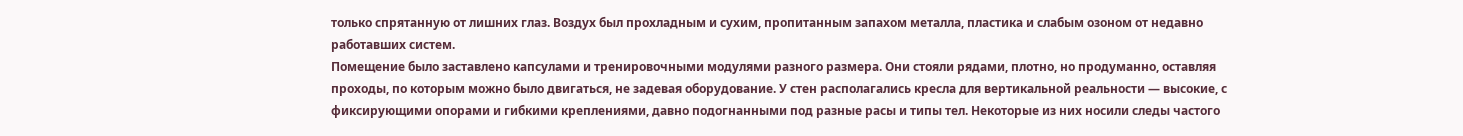только спрятанную от лишних глаз. Воздух был прохладным и сухим, пропитанным запахом металла, пластика и слабым озоном от недавно работавших систем.
Помещение было заставлено капсулами и тренировочными модулями разного размера. Они стояли рядами, плотно, но продуманно, оставляя проходы, по которым можно было двигаться, не задевая оборудование. У стен располагались кресла для вертикальной реальности — высокие, с фиксирующими опорами и гибкими креплениями, давно подогнанными под разные расы и типы тел. Некоторые из них носили следы частого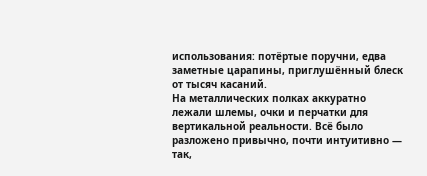использования: потёртые поручни, едва заметные царапины, приглушённый блеск от тысяч касаний.
На металлических полках аккуратно лежали шлемы, очки и перчатки для вертикальной реальности. Всё было разложено привычно, почти интуитивно — так,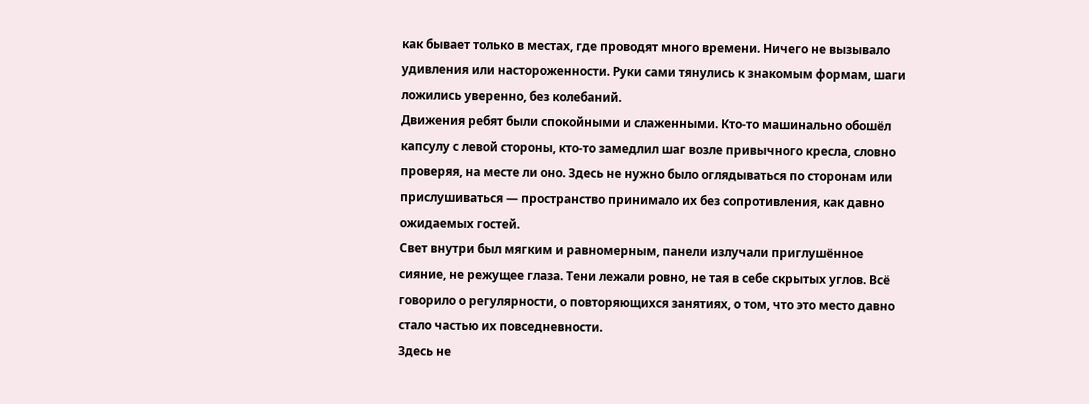как бывает только в местах, где проводят много времени. Ничего не вызывало удивления или настороженности. Руки сами тянулись к знакомым формам, шаги ложились уверенно, без колебаний.
Движения ребят были спокойными и слаженными. Кто-то машинально обошёл капсулу с левой стороны, кто-то замедлил шаг возле привычного кресла, словно проверяя, на месте ли оно. Здесь не нужно было оглядываться по сторонам или прислушиваться — пространство принимало их без сопротивления, как давно ожидаемых гостей.
Свет внутри был мягким и равномерным, панели излучали приглушённое сияние, не режущее глаза. Тени лежали ровно, не тая в себе скрытых углов. Всё говорило о регулярности, о повторяющихся занятиях, о том, что это место давно стало частью их повседневности.
Здесь не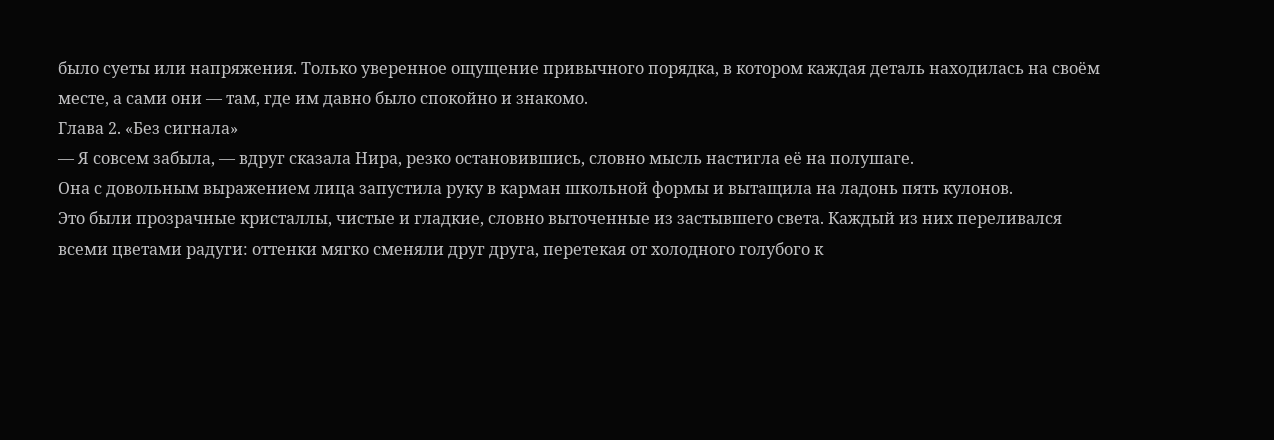было суеты или напряжения. Только уверенное ощущение привычного порядка, в котором каждая деталь находилась на своём месте, а сами они — там, где им давно было спокойно и знакомо.
Глава 2. «Без сигнала»
— Я совсем забыла, — вдруг сказала Нира, резко остановившись, словно мысль настигла её на полушаге.
Она с довольным выражением лица запустила руку в карман школьной формы и вытащила на ладонь пять кулонов.
Это были прозрачные кристаллы, чистые и гладкие, словно выточенные из застывшего света. Каждый из них переливался всеми цветами радуги: оттенки мягко сменяли друг друга, перетекая от холодного голубого к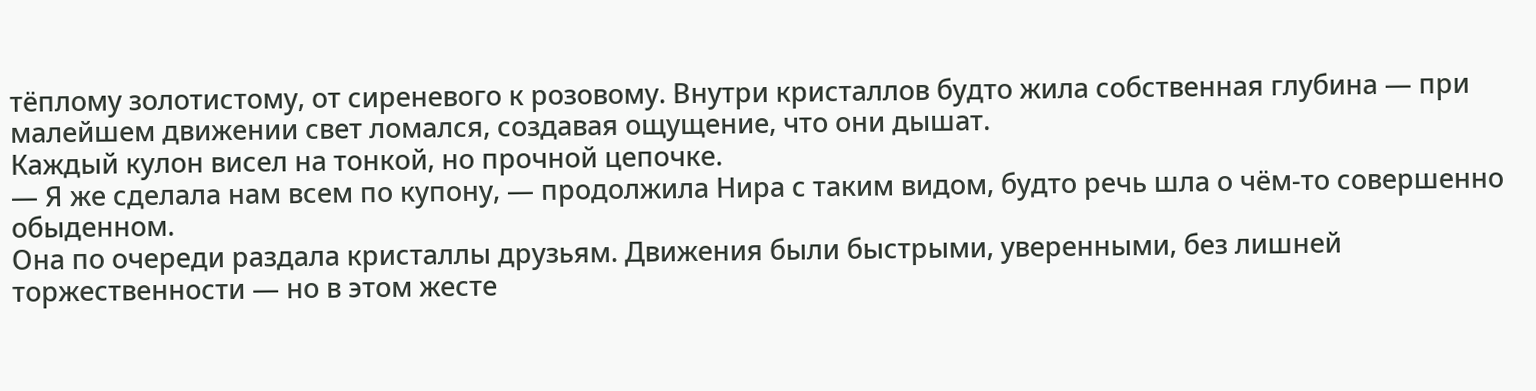тёплому золотистому, от сиреневого к розовому. Внутри кристаллов будто жила собственная глубина — при малейшем движении свет ломался, создавая ощущение, что они дышат.
Каждый кулон висел на тонкой, но прочной цепочке.
— Я же сделала нам всем по купону, — продолжила Нира с таким видом, будто речь шла о чём-то совершенно обыденном.
Она по очереди раздала кристаллы друзьям. Движения были быстрыми, уверенными, без лишней торжественности — но в этом жесте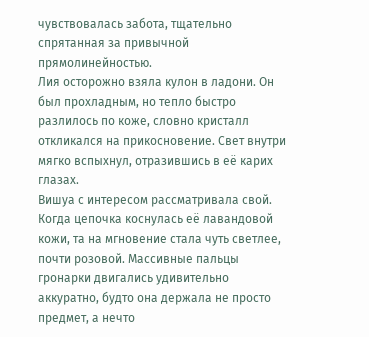чувствовалась забота, тщательно спрятанная за привычной прямолинейностью.
Лия осторожно взяла кулон в ладони. Он был прохладным, но тепло быстро разлилось по коже, словно кристалл откликался на прикосновение. Свет внутри мягко вспыхнул, отразившись в её карих глазах.
Вишуа с интересом рассматривала свой. Когда цепочка коснулась её лавандовой кожи, та на мгновение стала чуть светлее, почти розовой. Массивные пальцы гронарки двигались удивительно аккуратно, будто она держала не просто предмет, а нечто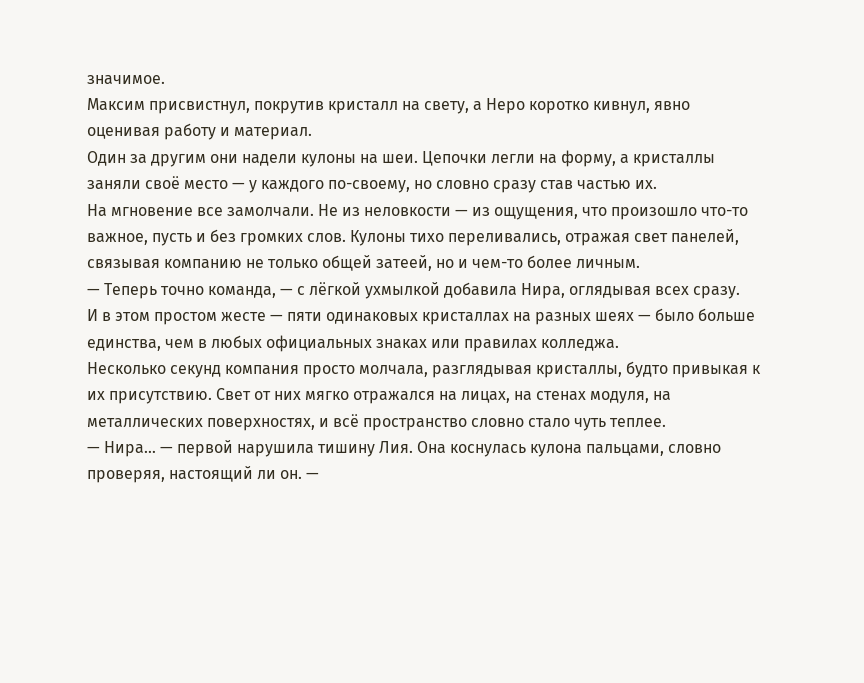значимое.
Максим присвистнул, покрутив кристалл на свету, а Неро коротко кивнул, явно оценивая работу и материал.
Один за другим они надели кулоны на шеи. Цепочки легли на форму, а кристаллы заняли своё место — у каждого по-своему, но словно сразу став частью их.
На мгновение все замолчали. Не из неловкости — из ощущения, что произошло что-то важное, пусть и без громких слов. Кулоны тихо переливались, отражая свет панелей, связывая компанию не только общей затеей, но и чем-то более личным.
— Теперь точно команда, — с лёгкой ухмылкой добавила Нира, оглядывая всех сразу.
И в этом простом жесте — пяти одинаковых кристаллах на разных шеях — было больше единства, чем в любых официальных знаках или правилах колледжа.
Несколько секунд компания просто молчала, разглядывая кристаллы, будто привыкая к их присутствию. Свет от них мягко отражался на лицах, на стенах модуля, на металлических поверхностях, и всё пространство словно стало чуть теплее.
— Нира… — первой нарушила тишину Лия. Она коснулась кулона пальцами, словно проверяя, настоящий ли он. —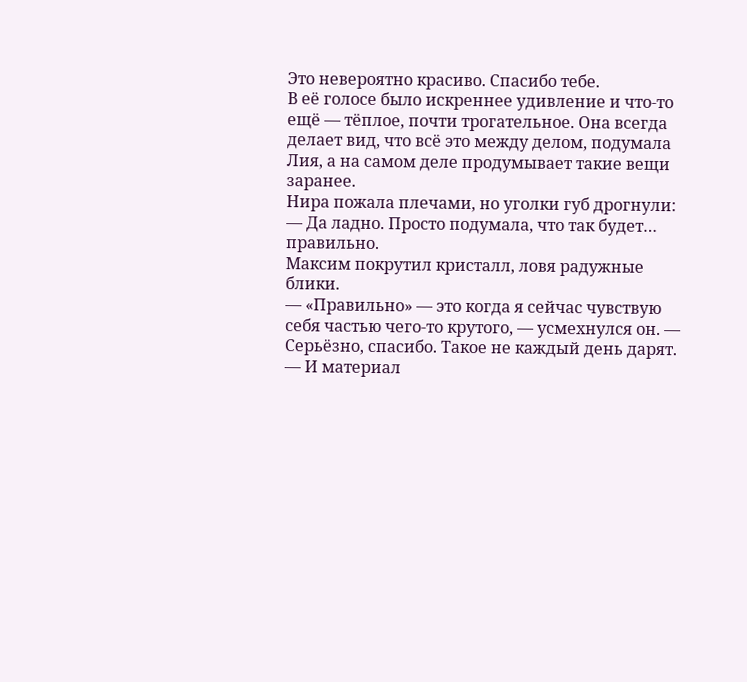Это невероятно красиво. Спасибо тебе.
В её голосе было искреннее удивление и что-то ещё — тёплое, почти трогательное. Она всегда делает вид, что всё это между делом, подумала Лия, а на самом деле продумывает такие вещи заранее.
Нира пожала плечами, но уголки губ дрогнули:
— Да ладно. Просто подумала, что так будет… правильно.
Максим покрутил кристалл, ловя радужные блики.
— «Правильно» — это когда я сейчас чувствую себя частью чего-то крутого, — усмехнулся он. — Серьёзно, спасибо. Такое не каждый день дарят.
— И материал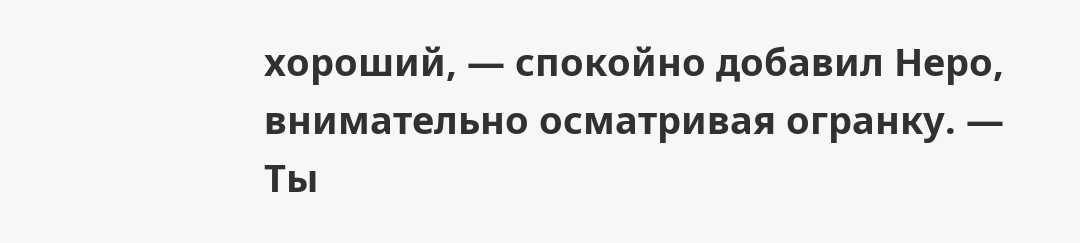хороший, — спокойно добавил Неро, внимательно осматривая огранку. — Ты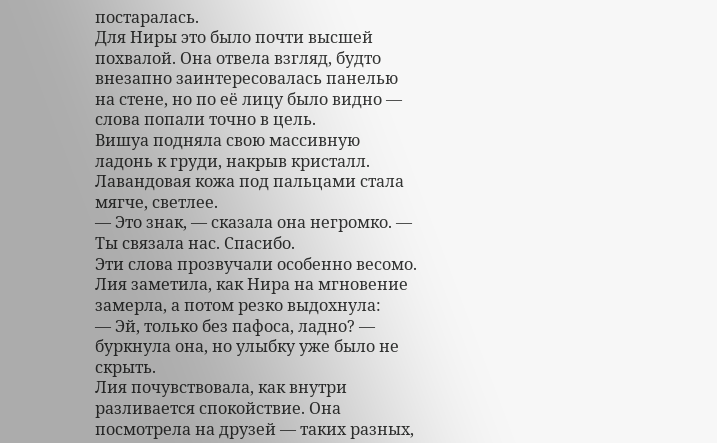постаралась.
Для Ниры это было почти высшей похвалой. Она отвела взгляд, будто внезапно заинтересовалась панелью на стене, но по её лицу было видно — слова попали точно в цель.
Вишуа подняла свою массивную ладонь к груди, накрыв кристалл. Лавандовая кожа под пальцами стала мягче, светлее.
— Это знак, — сказала она негромко. — Ты связала нас. Спасибо.
Эти слова прозвучали особенно весомо. Лия заметила, как Нира на мгновение замерла, а потом резко выдохнула:
— Эй, только без пафоса, ладно? — буркнула она, но улыбку уже было не скрыть.
Лия почувствовала, как внутри разливается спокойствие. Она посмотрела на друзей — таких разных,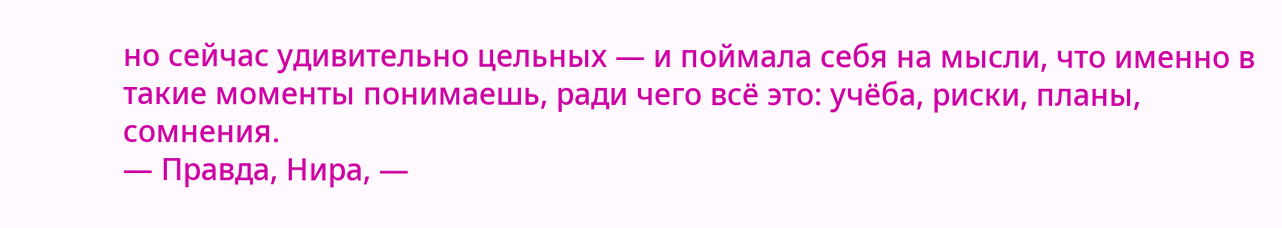но сейчас удивительно цельных — и поймала себя на мысли, что именно в такие моменты понимаешь, ради чего всё это: учёба, риски, планы, сомнения.
— Правда, Нира, —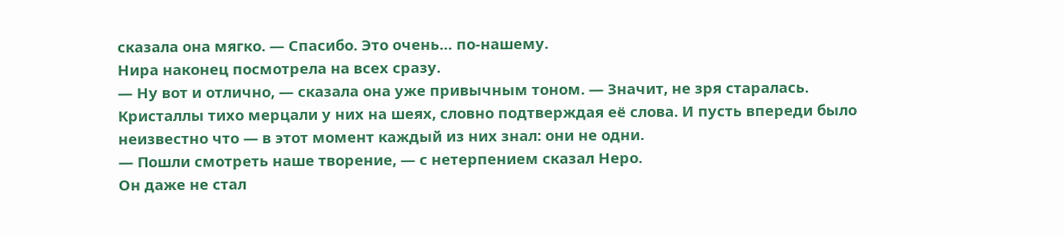сказала она мягко. — Спасибо. Это очень… по-нашему.
Нира наконец посмотрела на всех сразу.
— Ну вот и отлично, — сказала она уже привычным тоном. — Значит, не зря старалась.
Кристаллы тихо мерцали у них на шеях, словно подтверждая её слова. И пусть впереди было неизвестно что — в этот момент каждый из них знал: они не одни.
— Пошли смотреть наше творение, — с нетерпением сказал Неро.
Он даже не стал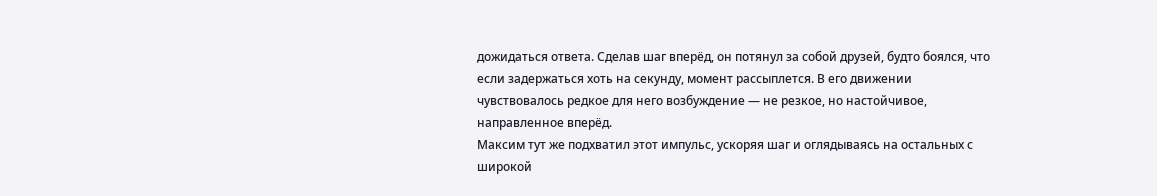дожидаться ответа. Сделав шаг вперёд, он потянул за собой друзей, будто боялся, что если задержаться хоть на секунду, момент рассыплется. В его движении чувствовалось редкое для него возбуждение — не резкое, но настойчивое, направленное вперёд.
Максим тут же подхватил этот импульс, ускоряя шаг и оглядываясь на остальных с широкой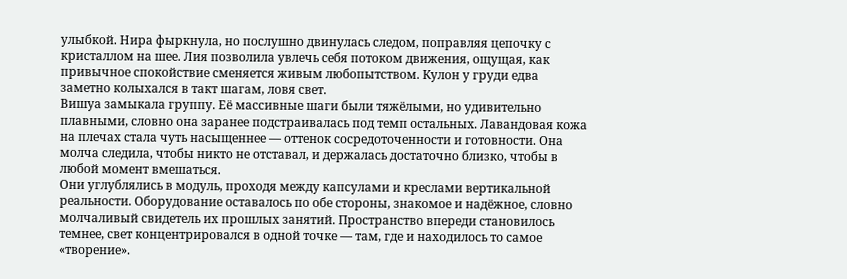улыбкой. Нира фыркнула, но послушно двинулась следом, поправляя цепочку с кристаллом на шее. Лия позволила увлечь себя потоком движения, ощущая, как привычное спокойствие сменяется живым любопытством. Кулон у груди едва заметно колыхался в такт шагам, ловя свет.
Вишуа замыкала группу. Её массивные шаги были тяжёлыми, но удивительно плавными, словно она заранее подстраивалась под темп остальных. Лавандовая кожа на плечах стала чуть насыщеннее — оттенок сосредоточенности и готовности. Она молча следила, чтобы никто не отставал, и держалась достаточно близко, чтобы в любой момент вмешаться.
Они углублялись в модуль, проходя между капсулами и креслами вертикальной реальности. Оборудование оставалось по обе стороны, знакомое и надёжное, словно молчаливый свидетель их прошлых занятий. Пространство впереди становилось темнее, свет концентрировался в одной точке — там, где и находилось то самое «творение».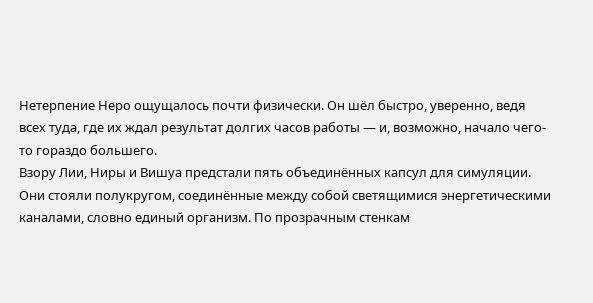Нетерпение Неро ощущалось почти физически. Он шёл быстро, уверенно, ведя всех туда, где их ждал результат долгих часов работы — и, возможно, начало чего-то гораздо большего.
Взору Лии, Ниры и Вишуа предстали пять объединённых капсул для симуляции. Они стояли полукругом, соединённые между собой светящимися энергетическими каналами, словно единый организм. По прозрачным стенкам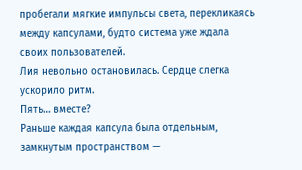пробегали мягкие импульсы света, перекликаясь между капсулами, будто система уже ждала своих пользователей.
Лия невольно остановилась. Сердце слегка ускорило ритм.
Пять… вместе?
Раньше каждая капсула была отдельным, замкнутым пространством —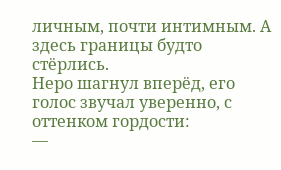личным, почти интимным. А здесь границы будто стёрлись.
Неро шагнул вперёд, его голос звучал уверенно, с оттенком гордости:
—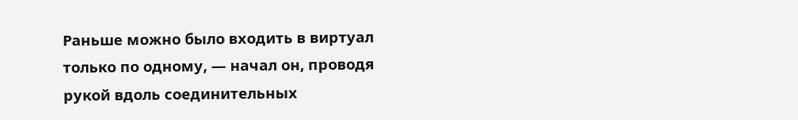Раньше можно было входить в виртуал только по одному, — начал он, проводя рукой вдоль соединительных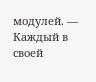модулей. — Каждый в своей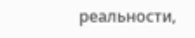реальности,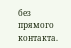без прямого контакта.